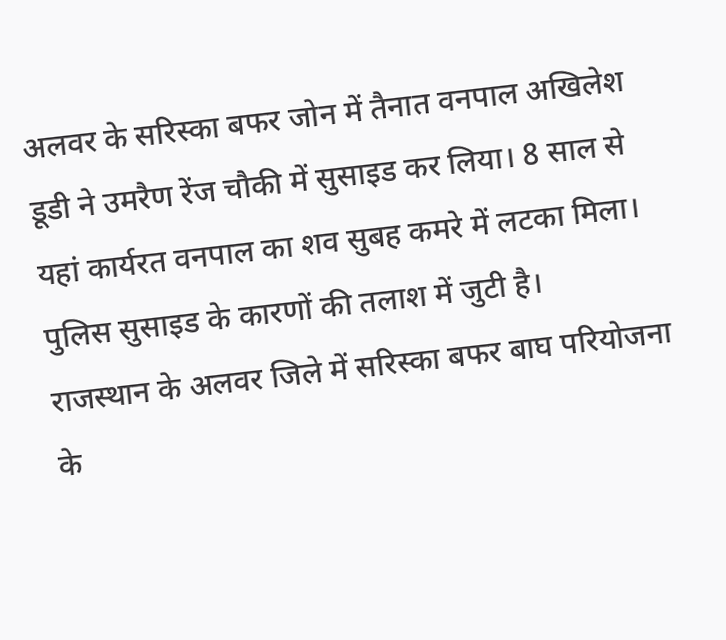अलवर के सरिस्का बफर जोन में तैनात वनपाल अखिलेश डूडी ने उमरैण रेंज चौकी में सुसाइड कर लिया। 8 साल से यहां कार्यरत वनपाल का शव सुबह कमरे में लटका मिला। पुलिस सुसाइड के कारणों की तलाश में जुटी है।
राजस्थान के अलवर जिले में सरिस्का बफर बाघ परियोजना के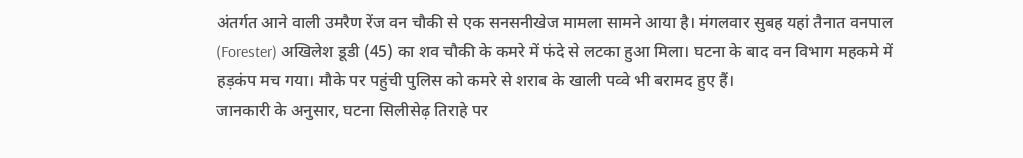अंतर्गत आने वाली उमरैण रेंज वन चौकी से एक सनसनीखेज मामला सामने आया है। मंगलवार सुबह यहां तैनात वनपाल (Forester) अखिलेश डूडी (45) का शव चौकी के कमरे में फंदे से लटका हुआ मिला। घटना के बाद वन विभाग महकमे में हड़कंप मच गया। मौके पर पहुंची पुलिस को कमरे से शराब के खाली पव्वे भी बरामद हुए हैं।
जानकारी के अनुसार, घटना सिलीसेढ़ तिराहे पर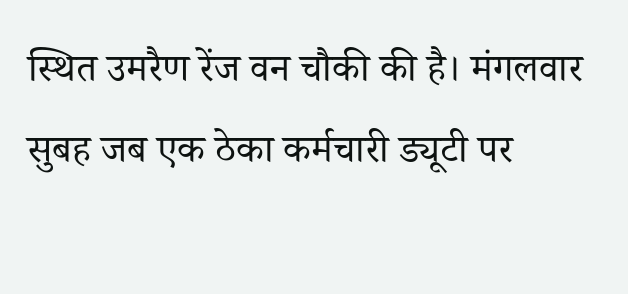स्थित उमरैण रेंज वन चौकी की है। मंगलवार सुबह जब एक ठेका कर्मचारी ड्यूटी पर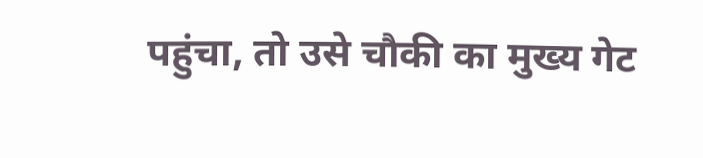पहुंचा, तो उसे चौकी का मुख्य गेट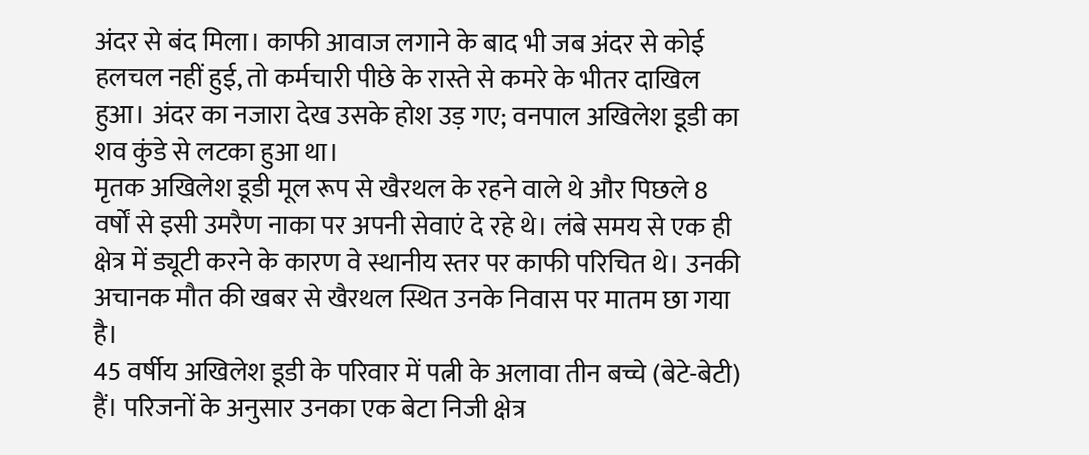अंदर से बंद मिला। काफी आवाज लगाने के बाद भी जब अंदर से कोई हलचल नहीं हुई, तो कर्मचारी पीछे के रास्ते से कमरे के भीतर दाखिल हुआ। अंदर का नजारा देख उसके होश उड़ गए; वनपाल अखिलेश डूडी का शव कुंडे से लटका हुआ था।
मृतक अखिलेश डूडी मूल रूप से खैरथल के रहने वाले थे और पिछले 8 वर्षों से इसी उमरैण नाका पर अपनी सेवाएं दे रहे थे। लंबे समय से एक ही क्षेत्र में ड्यूटी करने के कारण वे स्थानीय स्तर पर काफी परिचित थे। उनकी अचानक मौत की खबर से खैरथल स्थित उनके निवास पर मातम छा गया है।
45 वर्षीय अखिलेश डूडी के परिवार में पत्नी के अलावा तीन बच्चे (बेटे-बेटी) हैं। परिजनों के अनुसार उनका एक बेटा निजी क्षेत्र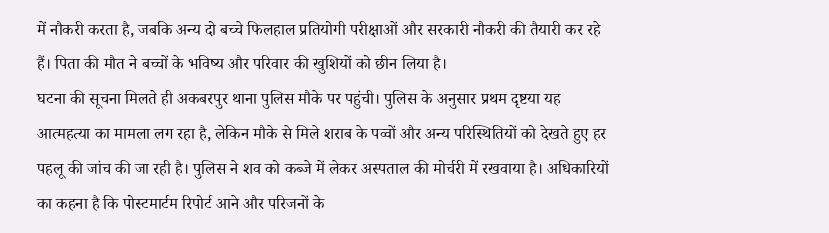में नौकरी करता है, जबकि अन्य दो बच्चे फिलहाल प्रतियोगी परीक्षाओं और सरकारी नौकरी की तैयारी कर रहे हैं। पिता की मौत ने बच्चों के भविष्य और परिवार की खुशियों को छीन लिया है।
घटना की सूचना मिलते ही अकबरपुर थाना पुलिस मौके पर पहुंची। पुलिस के अनुसार प्रथम दृष्टया यह आत्महत्या का मामला लग रहा है, लेकिन मौके से मिले शराब के पव्वों और अन्य परिस्थितियों को देखते हुए हर पहलू की जांच की जा रही है। पुलिस ने शव को कब्जे में लेकर अस्पताल की मोर्चरी में रखवाया है। अधिकारियों का कहना है कि पोस्टमार्टम रिपोर्ट आने और परिजनों के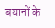बयानों के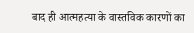बाद ही आत्महत्या के वास्तविक कारणों का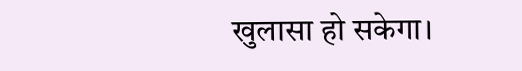खुलासा हो सकेगा।